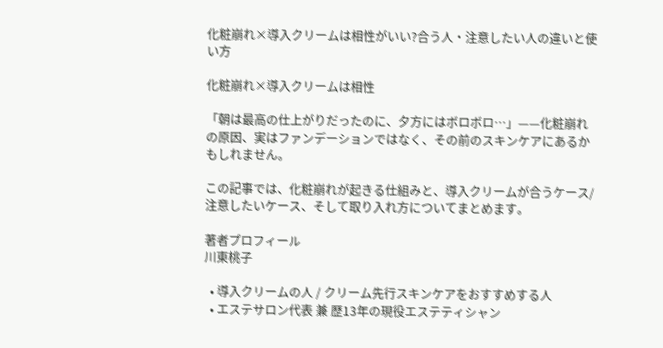化粧崩れ×導入クリームは相性がいい?合う人・注意したい人の違いと使い方

化粧崩れ×導入クリームは相性

「朝は最高の仕上がりだったのに、夕方にはボロボロ…」——化粧崩れの原因、実はファンデーションではなく、その前のスキンケアにあるかもしれません。

この記事では、化粧崩れが起きる仕組みと、導入クリームが合うケース/注意したいケース、そして取り入れ方についてまとめます。

著者プロフィール
川東桃子

  • 導入クリームの人 / クリーム先行スキンケアをおすすめする人
  • エステサロン代表 兼 歴13年の現役エステティシャン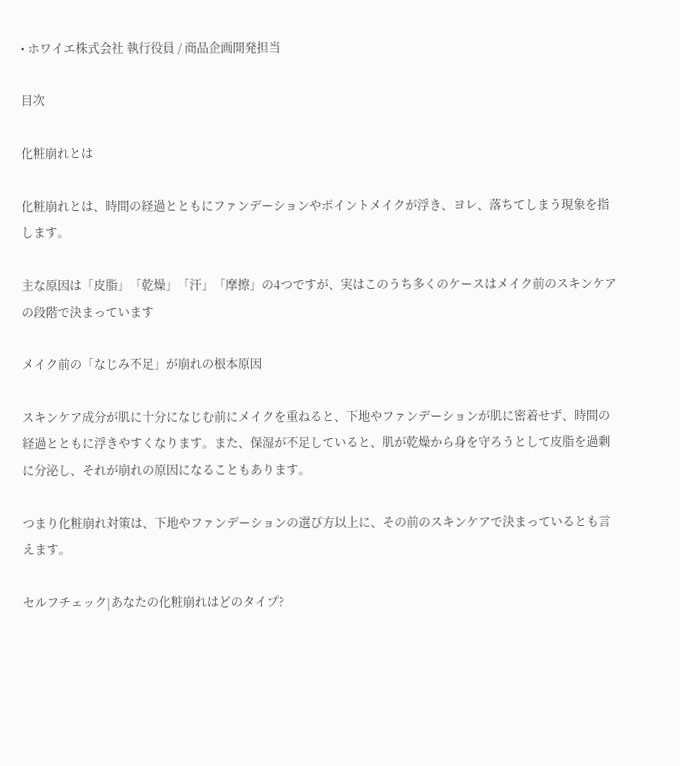• ホワイエ株式会社 執行役員 / 商品企画開発担当

目次

化粧崩れとは

化粧崩れとは、時間の経過とともにファンデーションやポイントメイクが浮き、ヨレ、落ちてしまう現象を指します。

主な原因は「皮脂」「乾燥」「汗」「摩擦」の4つですが、実はこのうち多くのケースはメイク前のスキンケアの段階で決まっています

メイク前の「なじみ不足」が崩れの根本原因

スキンケア成分が肌に十分になじむ前にメイクを重ねると、下地やファンデーションが肌に密着せず、時間の経過とともに浮きやすくなります。また、保湿が不足していると、肌が乾燥から身を守ろうとして皮脂を過剰に分泌し、それが崩れの原因になることもあります。

つまり化粧崩れ対策は、下地やファンデーションの選び方以上に、その前のスキンケアで決まっているとも言えます。

セルフチェック|あなたの化粧崩れはどのタイプ?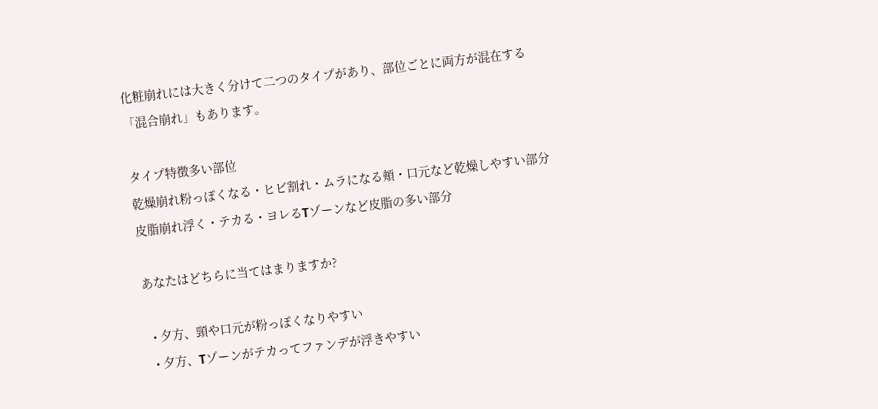化粧崩れには大きく分けて二つのタイプがあり、部位ごとに両方が混在する「混合崩れ」もあります。

タイプ特徴多い部位
乾燥崩れ粉っぽくなる・ヒビ割れ・ムラになる頬・口元など乾燥しやすい部分
皮脂崩れ浮く・テカる・ヨレるTゾーンなど皮脂の多い部分

あなたはどちらに当てはまりますか?

  • 夕方、頸や口元が粉っぽくなりやすい
  • 夕方、Tゾーンがテカってファンデが浮きやすい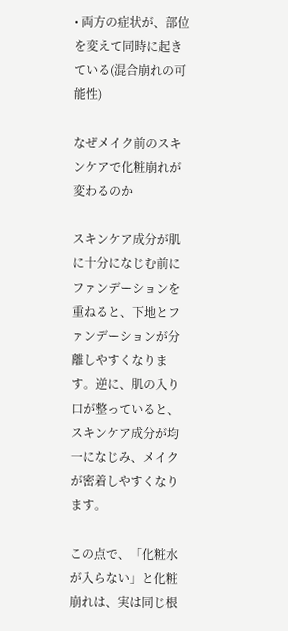• 両方の症状が、部位を変えて同時に起きている(混合崩れの可能性)

なぜメイク前のスキンケアで化粧崩れが変わるのか

スキンケア成分が肌に十分になじむ前にファンデーションを重ねると、下地とファンデーションが分離しやすくなります。逆に、肌の入り口が整っていると、スキンケア成分が均一になじみ、メイクが密着しやすくなります。

この点で、「化粧水が入らない」と化粧崩れは、実は同じ根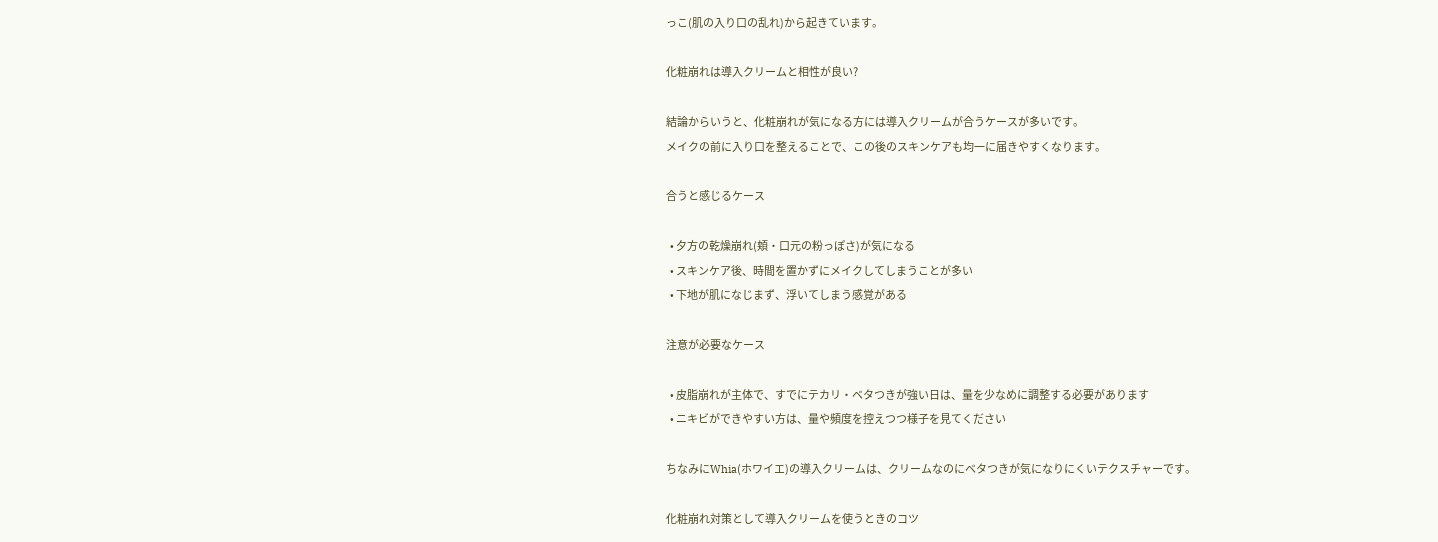っこ(肌の入り口の乱れ)から起きています。

化粧崩れは導入クリームと相性が良い?

結論からいうと、化粧崩れが気になる方には導入クリームが合うケースが多いです。
メイクの前に入り口を整えることで、この後のスキンケアも均一に届きやすくなります。

合うと感じるケース

  • 夕方の乾燥崩れ(頬・口元の粉っぽさ)が気になる
  • スキンケア後、時間を置かずにメイクしてしまうことが多い
  • 下地が肌になじまず、浮いてしまう感覚がある

注意が必要なケース

  • 皮脂崩れが主体で、すでにテカリ・ベタつきが強い日は、量を少なめに調整する必要があります
  • ニキビができやすい方は、量や頻度を控えつつ様子を見てください

ちなみにWhia(ホワイエ)の導入クリームは、クリームなのにベタつきが気になりにくいテクスチャーです。

化粧崩れ対策として導入クリームを使うときのコツ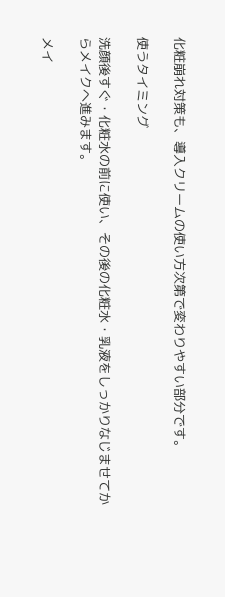化粧崩れ対策も、導入クリームの使い方次第で変わりやすい部分です。

使うタイミング

洗顔後すぐ・化粧水の前に使い、その後の化粧水・乳液をしっかりなじませてからメイクへ進みます。

メイ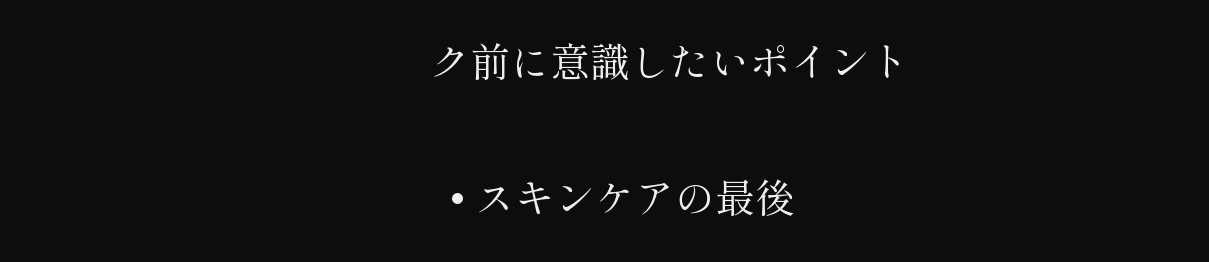ク前に意識したいポイント

  • スキンケアの最後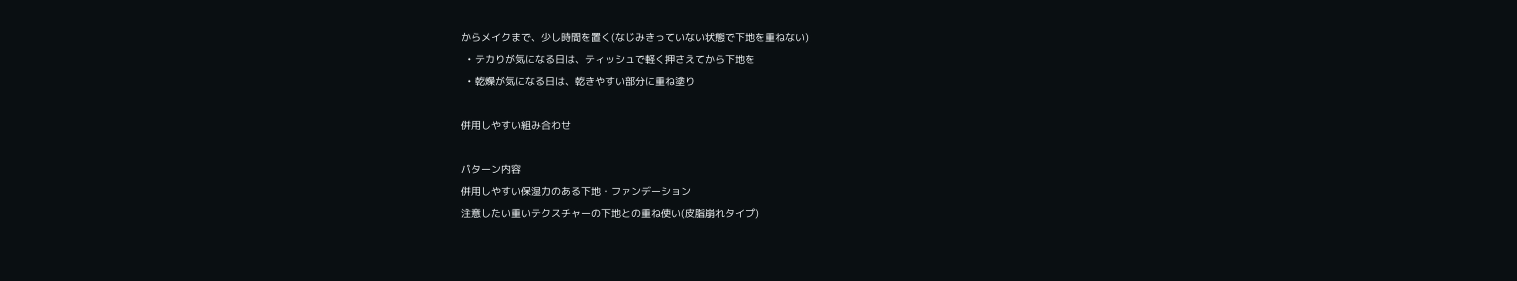からメイクまで、少し時間を置く(なじみきっていない状態で下地を重ねない)
  • テカりが気になる日は、ティッシュで軽く押さえてから下地を
  • 乾燥が気になる日は、乾きやすい部分に重ね塗り

併用しやすい組み合わせ

パターン内容
併用しやすい保湿力のある下地・ファンデーション
注意したい重いテクスチャーの下地との重ね使い(皮脂崩れタイプ)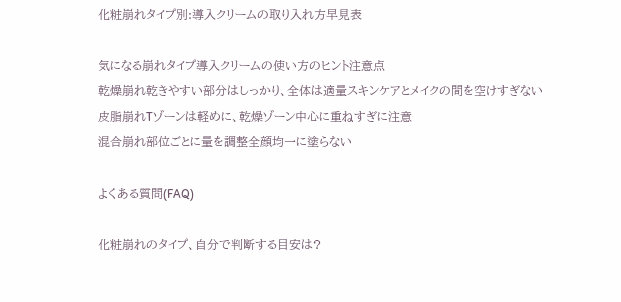化粧崩れタイプ別:導入クリームの取り入れ方早見表

気になる崩れタイプ導入クリームの使い方のヒント注意点
乾燥崩れ乾きやすい部分はしっかり、全体は適量スキンケアとメイクの間を空けすぎない
皮脂崩れTゾーンは軽めに、乾燥ゾーン中心に重ねすぎに注意
混合崩れ部位ごとに量を調整全顔均一に塗らない

よくある質問(FAQ)

化粧崩れのタイプ、自分で判断する目安は?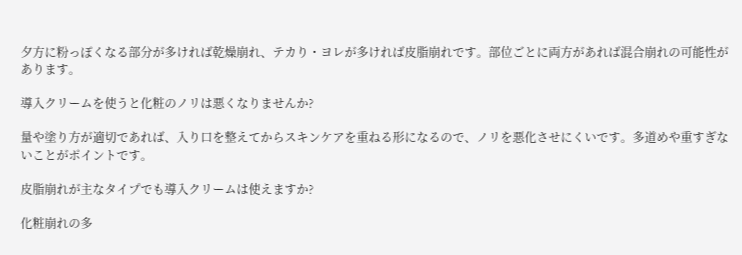夕方に粉っぽくなる部分が多ければ乾燥崩れ、テカり・ヨレが多ければ皮脂崩れです。部位ごとに両方があれば混合崩れの可能性があります。

導入クリームを使うと化粧のノリは悪くなりませんか?

量や塗り方が適切であれば、入り口を整えてからスキンケアを重ねる形になるので、ノリを悪化させにくいです。多道めや重すぎないことがポイントです。

皮脂崩れが主なタイプでも導入クリームは使えますか?

化粧崩れの多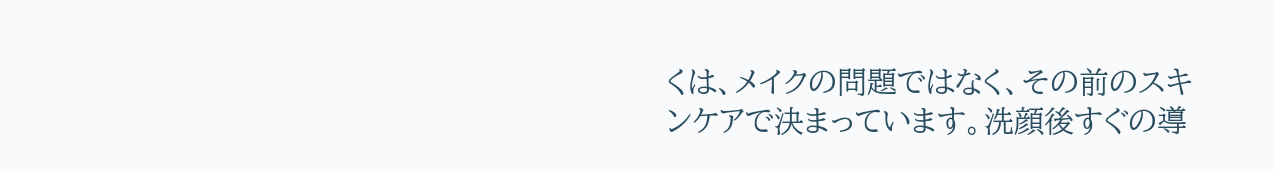くは、メイクの問題ではなく、その前のスキンケアで決まっています。洗顔後すぐの導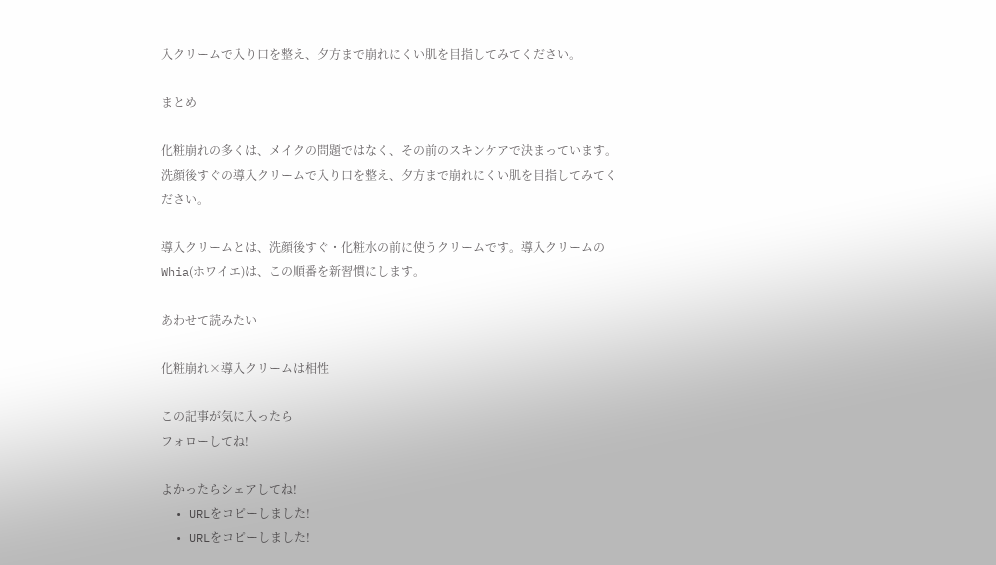入クリームで入り口を整え、夕方まで崩れにくい肌を目指してみてください。

まとめ

化粧崩れの多くは、メイクの問題ではなく、その前のスキンケアで決まっています。洗顔後すぐの導入クリームで入り口を整え、夕方まで崩れにくい肌を目指してみてください。

導入クリームとは、洗顔後すぐ・化粧水の前に使うクリームです。導入クリームのWhia(ホワイエ)は、この順番を新習慣にします。

あわせて読みたい

化粧崩れ×導入クリームは相性

この記事が気に入ったら
フォローしてね!

よかったらシェアしてね!
  • URLをコピーしました!
  • URLをコピーしました!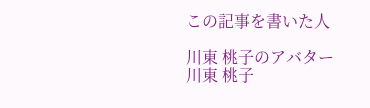この記事を書いた人

川東 桃子のアバター 川東 桃子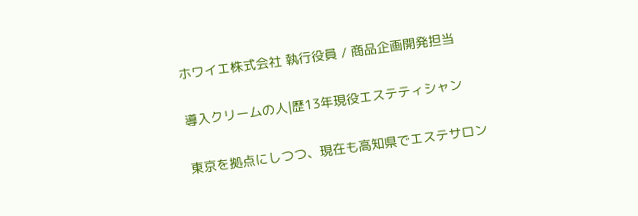ホワイエ株式会社 執行役員 / 商品企画開発担当

導入クリームの人|歴13年現役エステティシャン

東京を拠点にしつつ、現在も高知県でエステサロン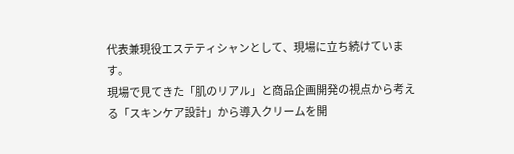代表兼現役エステティシャンとして、現場に立ち続けています。
現場で見てきた「肌のリアル」と商品企画開発の視点から考える「スキンケア設計」から導入クリームを開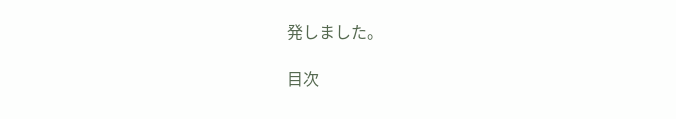発しました。

目次